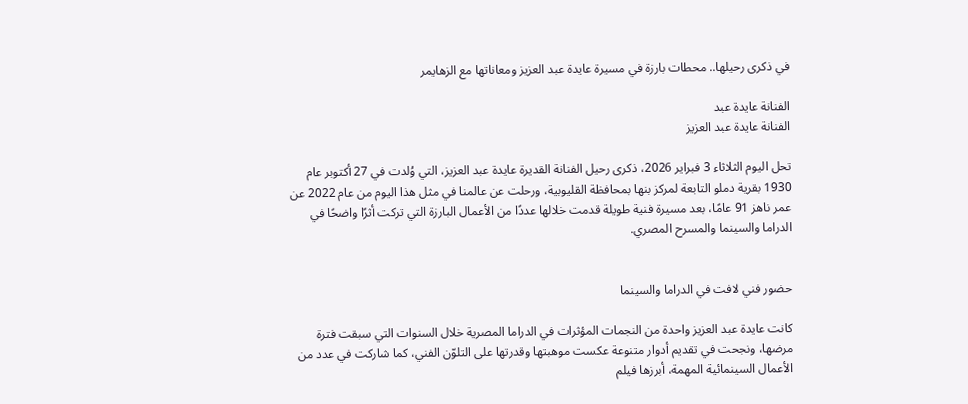في ذكرى رحيلها.. محطات بارزة في مسيرة عايدة عبد العزيز ومعاناتها مع الزهايمر

الفنانة عايدة عبد
الفنانة عايدة عبد العزيز

تحل اليوم الثلاثاء 3 فبراير 2026، ذكرى رحيل الفنانة القديرة عايدة عبد العزيز، التي وُلدت في 27 أكتوبر عام 1930 بقرية دملو التابعة لمركز بنها بمحافظة القليوبية، ورحلت عن عالمنا في مثل هذا اليوم من عام 2022 عن عمر ناهز 91 عامًا، بعد مسيرة فنية طويلة قدمت خلالها عددًا من الأعمال البارزة التي تركت أثرًا واضحًا في الدراما والسينما والمسرح المصري.


حضور فني لافت في الدراما والسينما

كانت عايدة عبد العزيز واحدة من النجمات المؤثرات في الدراما المصرية خلال السنوات التي سبقت فترة مرضها، ونجحت في تقديم أدوار متنوعة عكست موهبتها وقدرتها على التلوّن الفني، كما شاركت في عدد من الأعمال السينمائية المهمة، أبرزها فيلم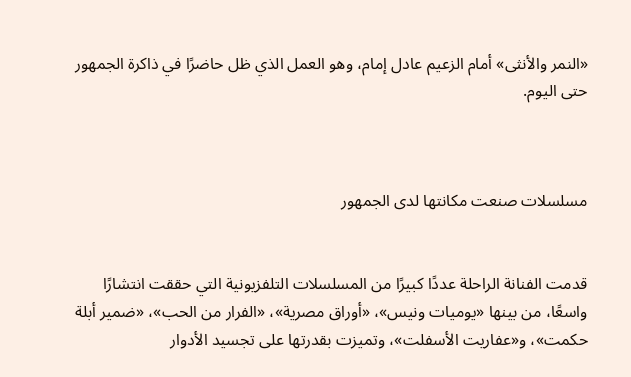«النمر والأنثى» أمام الزعيم عادل إمام، وهو العمل الذي ظل حاضرًا في ذاكرة الجمهور حتى اليوم.



مسلسلات صنعت مكانتها لدى الجمهور


قدمت الفنانة الراحلة عددًا كبيرًا من المسلسلات التلفزيونية التي حققت انتشارًا واسعًا، من بينها «يوميات ونيس»، «أوراق مصرية»، «الفرار من الحب»، «ضمير أبلة حكمت»، و«عفاريت الأسفلت»، وتميزت بقدرتها على تجسيد الأدوار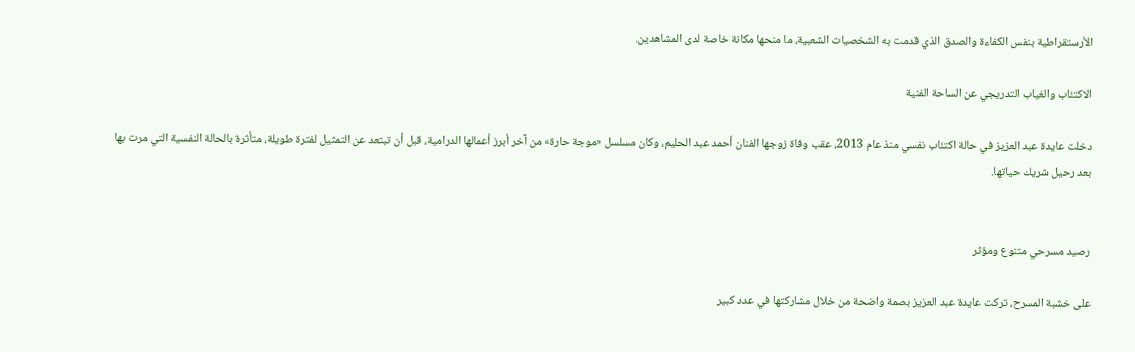الأرستقراطية بنفس الكفاءة والصدق الذي قدمت به الشخصيات الشعبية، ما منحها مكانة خاصة لدى المشاهدين.

الاكتئاب والغياب التدريجي عن الساحة الفنية

دخلت عايدة عبد العزيز في حالة اكتئاب نفسي منذ عام 2013، عقب وفاة زوجها الفنان أحمد عبد الحليم، وكان مسلسل «موجة حارة» من آخر أبرز أعمالها الدرامية، قبل أن تبتعد عن التمثيل لفترة طويلة، متأثرة بالحالة النفسية التي مرت بها بعد رحيل شريك حياتها.


رصيد مسرحي متنوع ومؤثر

على خشبة المسرح، تركت عايدة عبد العزيز بصمة واضحة من خلال مشاركتها في عدد كبير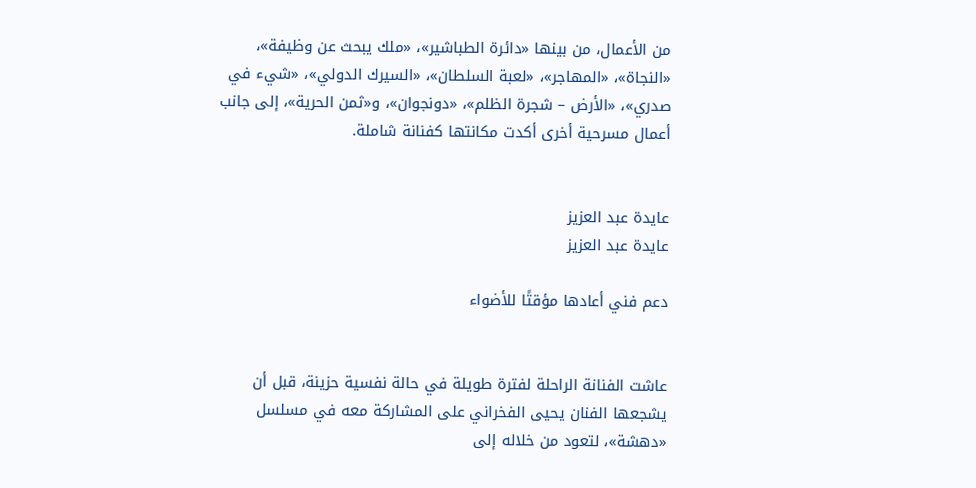من الأعمال، من بينها «دائرة الطباشير»، «ملك يبحث عن وظيفة»، «النجاة»، «المهاجر»، «لعبة السلطان»، «السيرك الدولي»، «شيء في صدري»، «الأرض – شجرة الظلم»، «دونجوان»، و«ثمن الحرية»، إلى جانب أعمال مسرحية أخرى أكدت مكانتها كفنانة شاملة.


عايدة عبد العزيز
عايدة عبد العزيز

دعم فني أعادها مؤقتًا للأضواء


عاشت الفنانة الراحلة لفترة طويلة في حالة نفسية حزينة، قبل أن يشجعها الفنان يحيى الفخراني على المشاركة معه في مسلسل «دهشة»، لتعود من خلاله إلى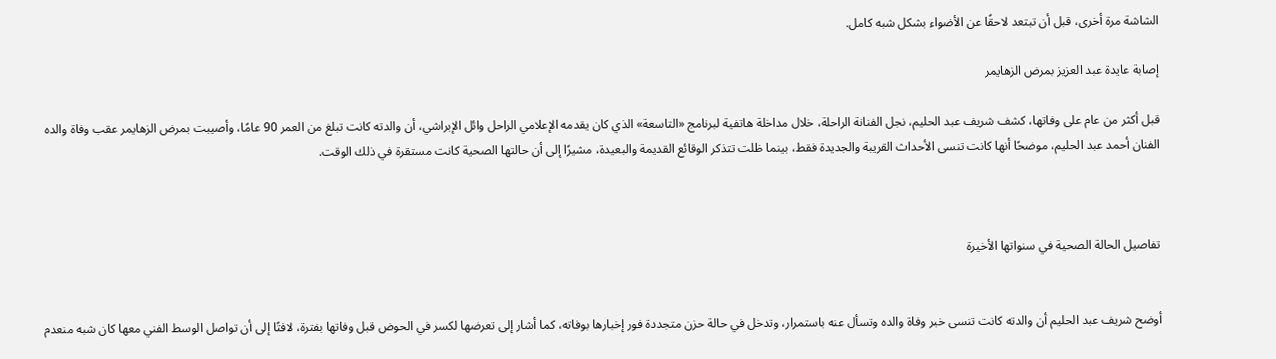الشاشة مرة أخرى، قبل أن تبتعد لاحقًا عن الأضواء بشكل شبه كامل.

إصابة عايدة عبد العزيز بمرض الزهايمر

قبل أكثر من عام على وفاتها، كشف شريف عبد الحليم، نجل الفنانة الراحلة، خلال مداخلة هاتفية لبرنامج «التاسعة» الذي كان يقدمه الإعلامي الراحل وائل الإبراشي، أن والدته كانت تبلغ من العمر 90 عامًا، وأصيبت بمرض الزهايمر عقب وفاة والده الفنان أحمد عبد الحليم، موضحًا أنها كانت تنسى الأحداث القريبة والجديدة فقط، بينما ظلت تتذكر الوقائع القديمة والبعيدة، مشيرًا إلى أن حالتها الصحية كانت مستقرة في ذلك الوقت.



تفاصيل الحالة الصحية في سنواتها الأخيرة


أوضح شريف عبد الحليم أن والدته كانت تنسى خبر وفاة والده وتسأل عنه باستمرار، وتدخل في حالة حزن متجددة فور إخبارها بوفاته، كما أشار إلى تعرضها لكسر في الحوض قبل وفاتها بفترة، لافتًا إلى أن تواصل الوسط الفني معها كان شبه منعدم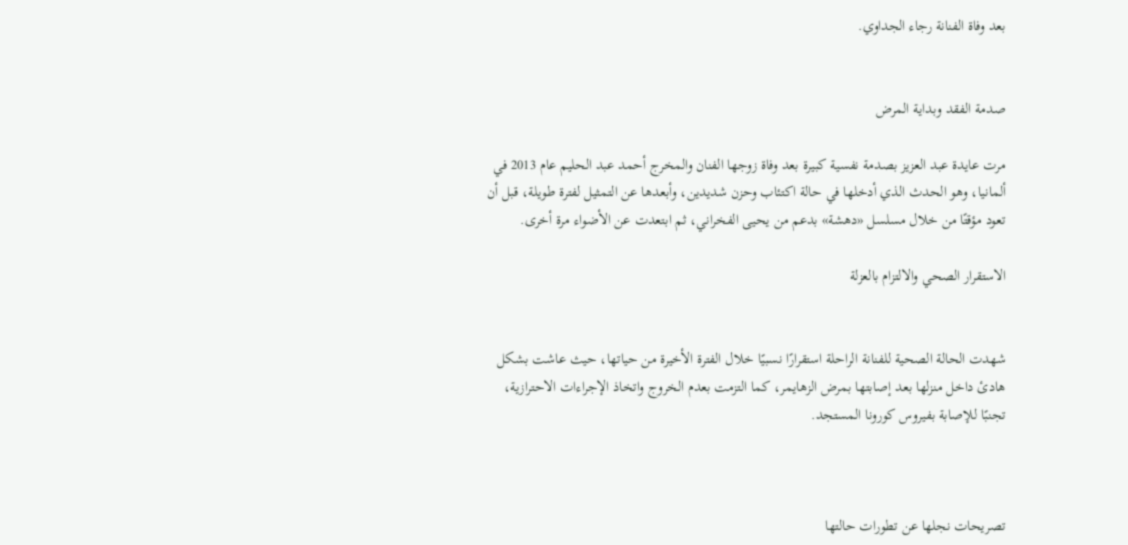بعد وفاة الفنانة رجاء الجداوي.


صدمة الفقد وبداية المرض

مرت عايدة عبد العزيز بصدمة نفسية كبيرة بعد وفاة زوجها الفنان والمخرج أحمد عبد الحليم عام 2013 في ألمانيا، وهو الحدث الذي أدخلها في حالة اكتئاب وحزن شديدين، وأبعدها عن التمثيل لفترة طويلة، قبل أن تعود مؤقتًا من خلال مسلسل «دهشة» بدعم من يحيى الفخراني، ثم ابتعدت عن الأضواء مرة أخرى.

الاستقرار الصحي والالتزام بالعزلة


شهدت الحالة الصحية للفنانة الراحلة استقرارًا نسبيًا خلال الفترة الأخيرة من حياتها، حيث عاشت بشكل هادئ داخل منزلها بعد إصابتها بمرض الزهايمر، كما التزمت بعدم الخروج واتخاذ الإجراءات الاحترازية، تجنبًا للإصابة بفيروس كورونا المستجد.



تصريحات نجلها عن تطورات حالتها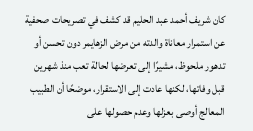كان شريف أحمد عبد الحليم قد كشف في تصريحات صحفية عن استمرار معاناة والدته من مرض الزهايمر دون تحسن أو تدهور ملحوظ، مشيرًا إلى تعرضها لحالة تعب منذ شهرين قبل وفاتها، لكنها عادت إلى الاستقرار، موضحًا أن الطبيب المعالج أوصى بعزلها وعدم حصولها على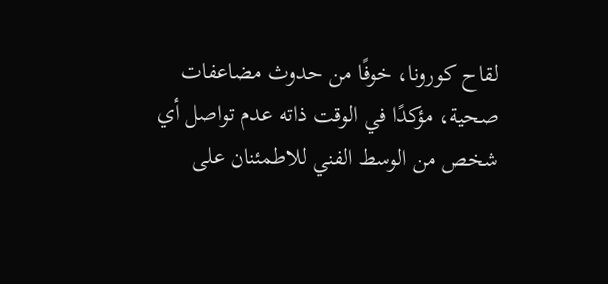لقاح كورونا، خوفًا من حدوث مضاعفات صحية، مؤكدًا في الوقت ذاته عدم تواصل أي شخص من الوسط الفني للاطمئنان على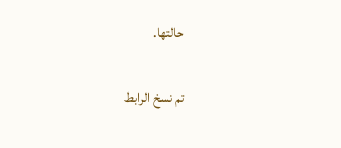حالتها.

تم نسخ الرابط